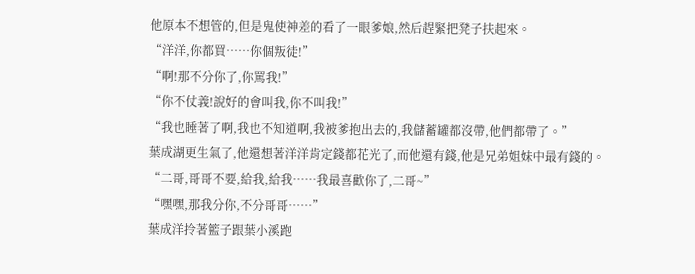他原本不想管的,但是鬼使神差的看了一眼爹娘,然后趕緊把凳子扶起來。
“洋洋,你都買……你個叛徒!”
“啊!那不分你了,你罵我!”
“你不仗義!說好的會叫我,你不叫我!”
“我也睡著了啊,我也不知道啊,我被爹抱出去的,我儲蓄罐都沒帶,他們都帶了。”
葉成湖更生氣了,他還想著洋洋肯定錢都花光了,而他還有錢,他是兄弟姐妹中最有錢的。
“二哥,哥哥不要,給我,給我……我最喜歡你了,二哥~”
“嘿嘿,那我分你,不分哥哥……”
葉成洋拎著籃子跟葉小溪跑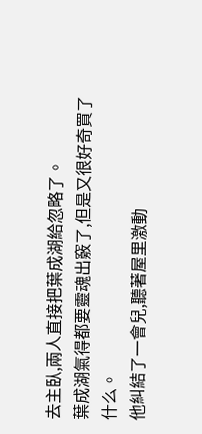去主臥,兩人直接把葉成湖給忽略了。
葉成湖氣得都要靈魂出竅了,但是又很好奇買了什么。
他糾結了一會兒,聽著屋里激動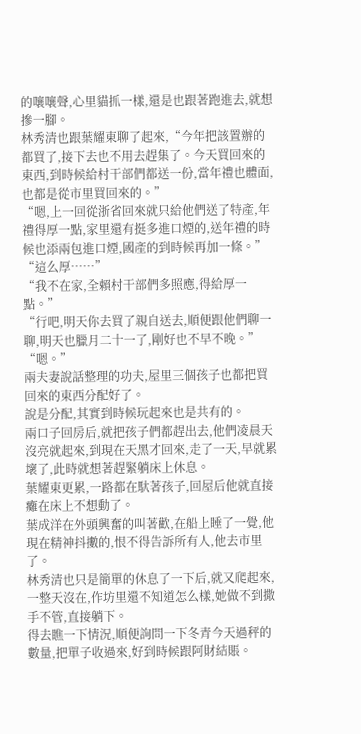的嚷嚷聲,心里貓抓一樣,還是也跟著跑進去,就想摻一腳。
林秀清也跟葉耀東聊了起來,“今年把該置辦的都買了,接下去也不用去趕集了。今天買回來的東西,到時候給村干部們都送一份,當年禮也體面,也都是從市里買回來的。”
“嗯,上一回從浙省回來就只給他們送了特產,年禮得厚一點,家里還有挺多進口煙的,送年禮的時候也添兩包進口煙,國產的到時候再加一條。”
“這么厚……”
“我不在家,全賴村干部們多照應,得給厚一點。”
“行吧,明天你去買了親自送去,順便跟他們聊一聊,明天也臘月二十一了,剛好也不早不晚。”
“嗯。”
兩夫妻說話整理的功夫,屋里三個孩子也都把買回來的東西分配好了。
說是分配,其實到時候玩起來也是共有的。
兩口子回房后,就把孩子們都趕出去,他們凌晨天沒亮就起來,到現在天黑才回來,走了一天,早就累壞了,此時就想著趕緊躺床上休息。
葉耀東更累,一路都在馱著孩子,回屋后他就直接癱在床上不想動了。
葉成洋在外頭興奮的叫著歡,在船上睡了一覺,他現在精神抖擻的,恨不得告訴所有人,他去市里了。
林秀清也只是簡單的休息了一下后,就又爬起來,一整天沒在,作坊里還不知道怎么樣,她做不到撒手不管,直接躺下。
得去瞧一下情況,順便詢問一下冬青今天過秤的數量,把單子收過來,好到時候跟阿財結賬。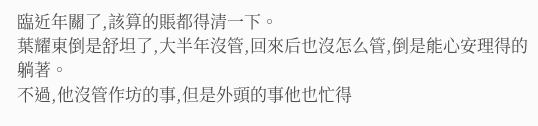臨近年關了,該算的賬都得清一下。
葉耀東倒是舒坦了,大半年沒管,回來后也沒怎么管,倒是能心安理得的躺著。
不過,他沒管作坊的事,但是外頭的事他也忙得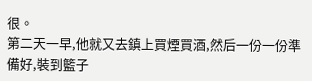很。
第二天一早,他就又去鎮上買煙買酒,然后一份一份準備好,裝到籃子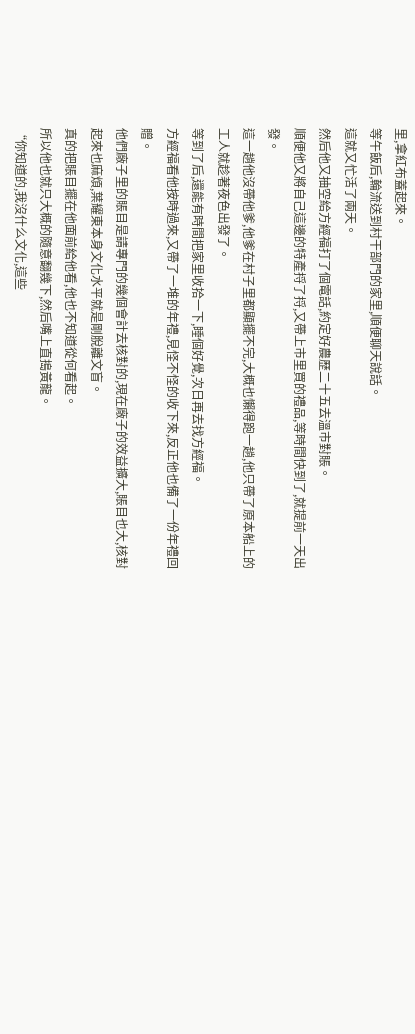里,拿紅布蓋起來。
等午飯后,輪流送到村干部門的家里,順便聊天說話。
這就又忙活了兩天。
然后他又抽空給方經福打了個電話,約定好農歷二十五去溫市對賬。
順便他又將自己這邊的特產捋了捋,又帶上市里買的禮品,等時間快到了,就提前一天出發。
這一趟他沒帶他爹,他爹在村子里都顯擺不完,大概也懶得跑一趟,他只帶了原本船上的工人就趁著夜色出發了。
等到了后,還能有時間把家里收拾一下,睡個好覺,次日再去找方經福。
方經福看他按時過來,又帶了一堆的年禮,見怪不怪的收下來,反正他也備了一份年禮回贈。
他們廠子里的賬目是請專門的幾個會計去核對的,現在廠子的效益擴大,賬目也大,核對起來也麻煩,葉耀東本身文化水平就是剛脫離文盲。
真的把賬目擺在他面前給他看,他也不知道從何看起。
所以他也就只大概的隨意翻幾下,然后嘴上直搗黃龍。
“你知道的,我沒什么文化,這些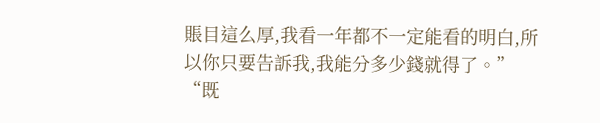賬目這么厚,我看一年都不一定能看的明白,所以你只要告訴我,我能分多少錢就得了。”
“既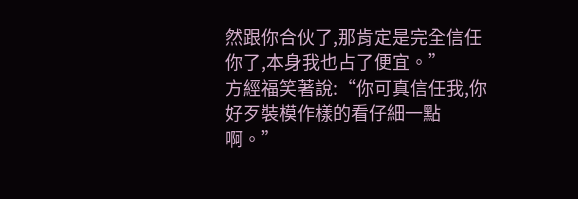然跟你合伙了,那肯定是完全信任你了,本身我也占了便宜。”
方經福笑著說:“你可真信任我,你好歹裝模作樣的看仔細一點啊。”